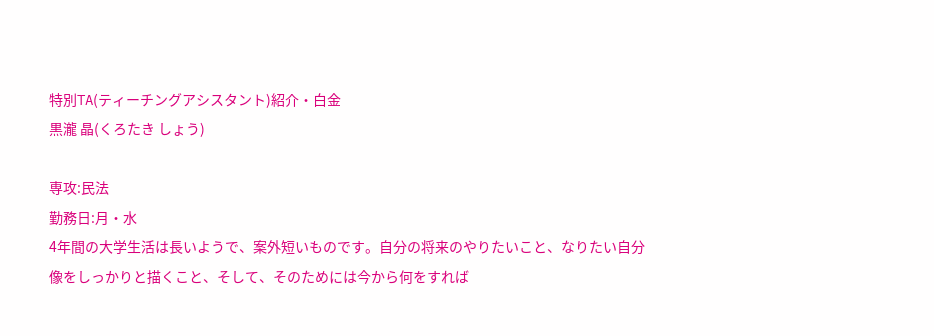特別TA(ティーチングアシスタント)紹介・白金
黒瀧 晶(くろたき しょう)

専攻:民法
勤務日:月・水
4年間の大学生活は長いようで、案外短いものです。自分の将来のやりたいこと、なりたい自分像をしっかりと描くこと、そして、そのためには今から何をすれば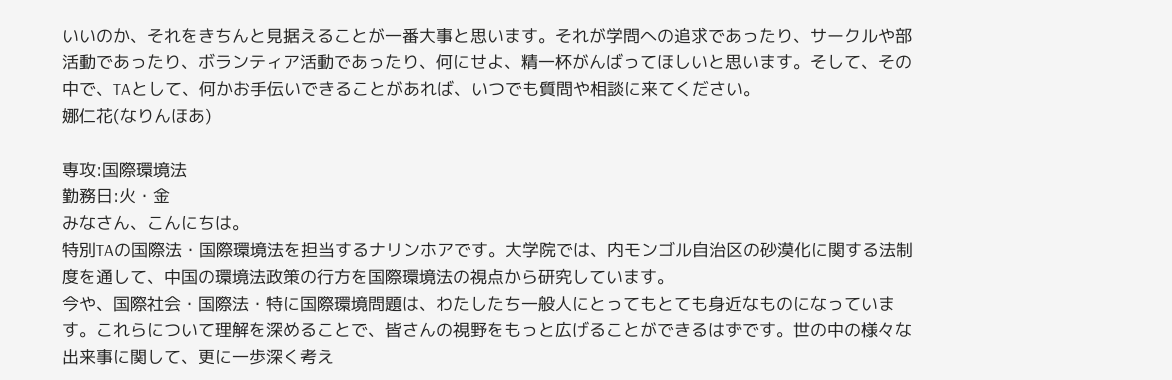いいのか、それをきちんと見据えることが一番大事と思います。それが学問への追求であったり、サークルや部活動であったり、ボランティア活動であったり、何にせよ、精一杯がんばってほしいと思います。そして、その中で、TAとして、何かお手伝いできることがあれば、いつでも質問や相談に来てください。
娜仁花(なりんほあ)

専攻:国際環境法
勤務日:火・金
みなさん、こんにちは。
特別TAの国際法・国際環境法を担当するナリンホアです。大学院では、内モンゴル自治区の砂漠化に関する法制度を通して、中国の環境法政策の行方を国際環境法の視点から研究しています。
今や、国際社会・国際法・特に国際環境問題は、わたしたち一般人にとってもとても身近なものになっています。これらについて理解を深めることで、皆さんの視野をもっと広げることができるはずです。世の中の様々な出来事に関して、更に一歩深く考え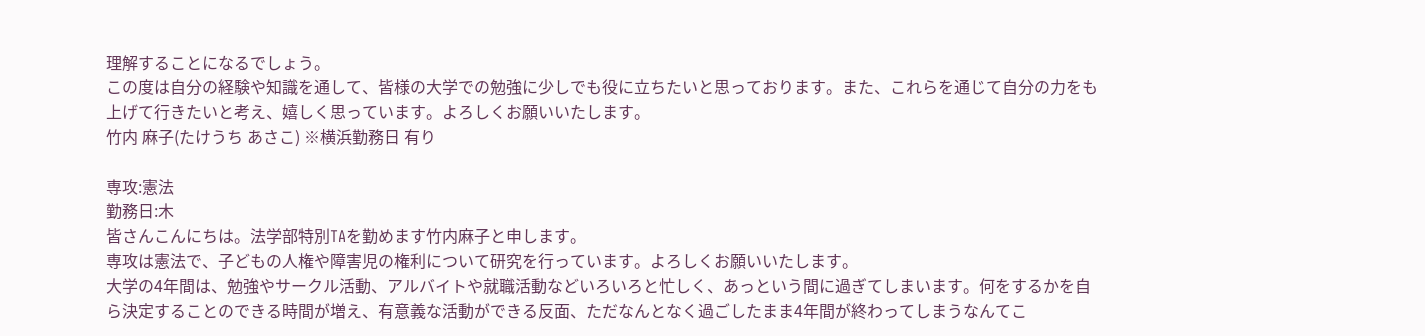理解することになるでしょう。
この度は自分の経験や知識を通して、皆様の大学での勉強に少しでも役に立ちたいと思っております。また、これらを通じて自分の力をも上げて行きたいと考え、嬉しく思っています。よろしくお願いいたします。
竹内 麻子(たけうち あさこ) ※横浜勤務日 有り

専攻:憲法
勤務日:木
皆さんこんにちは。法学部特別TAを勤めます竹内麻子と申します。
専攻は憲法で、子どもの人権や障害児の権利について研究を行っています。よろしくお願いいたします。
大学の4年間は、勉強やサークル活動、アルバイトや就職活動などいろいろと忙しく、あっという間に過ぎてしまいます。何をするかを自ら決定することのできる時間が増え、有意義な活動ができる反面、ただなんとなく過ごしたまま4年間が終わってしまうなんてこ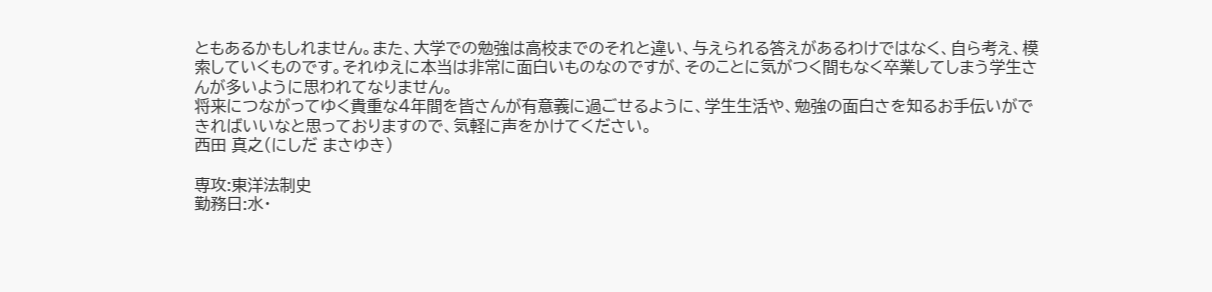ともあるかもしれません。また、大学での勉強は高校までのそれと違い、与えられる答えがあるわけではなく、自ら考え、模索していくものです。それゆえに本当は非常に面白いものなのですが、そのことに気がつく間もなく卒業してしまう学生さんが多いように思われてなりません。
将来につながってゆく貴重な4年間を皆さんが有意義に過ごせるように、学生生活や、勉強の面白さを知るお手伝いができればいいなと思っておりますので、気軽に声をかけてください。
西田 真之(にしだ まさゆき)

専攻:東洋法制史
勤務日:水・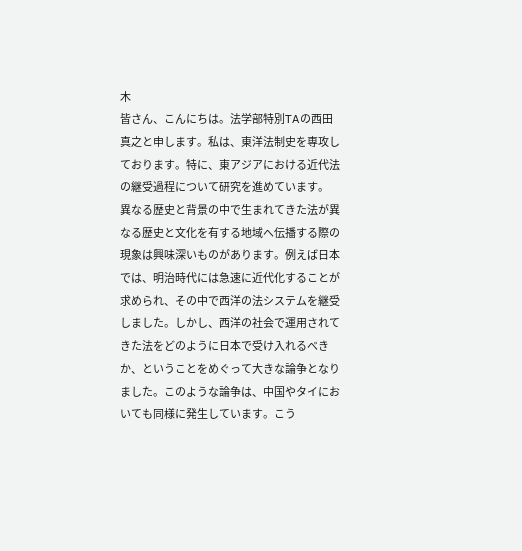木
皆さん、こんにちは。法学部特別TAの西田真之と申します。私は、東洋法制史を専攻しております。特に、東アジアにおける近代法の継受過程について研究を進めています。
異なる歴史と背景の中で生まれてきた法が異なる歴史と文化を有する地域へ伝播する際の現象は興味深いものがあります。例えば日本では、明治時代には急速に近代化することが求められ、その中で西洋の法システムを継受しました。しかし、西洋の社会で運用されてきた法をどのように日本で受け入れるべきか、ということをめぐって大きな論争となりました。このような論争は、中国やタイにおいても同様に発生しています。こう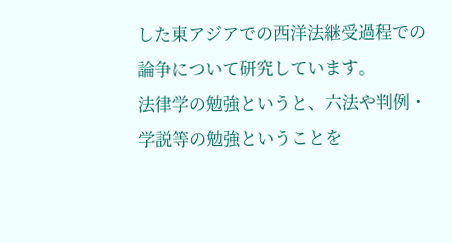した東アジアでの西洋法継受過程での論争について研究しています。
法律学の勉強というと、六法や判例・学説等の勉強ということを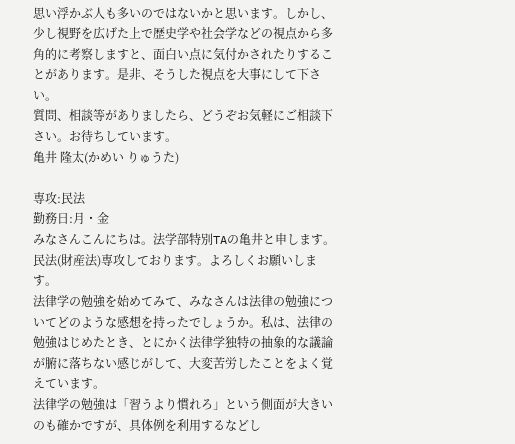思い浮かぶ人も多いのではないかと思います。しかし、少し視野を広げた上で歴史学や社会学などの視点から多角的に考察しますと、面白い点に気付かされたりすることがあります。是非、そうした視点を大事にして下さい。
質問、相談等がありましたら、どうぞお気軽にご相談下さい。お待ちしています。
亀井 隆太(かめい りゅうた)

専攻:民法
勤務日:月・金
みなさんこんにちは。法学部特別TAの亀井と申します。民法(財産法)専攻しております。よろしくお願いします。
法律学の勉強を始めてみて、みなさんは法律の勉強についてどのような感想を持ったでしょうか。私は、法律の勉強はじめたとき、とにかく法律学独特の抽象的な議論が腑に落ちない感じがして、大変苦労したことをよく覚えています。
法律学の勉強は「習うより慣れろ」という側面が大きいのも確かですが、具体例を利用するなどし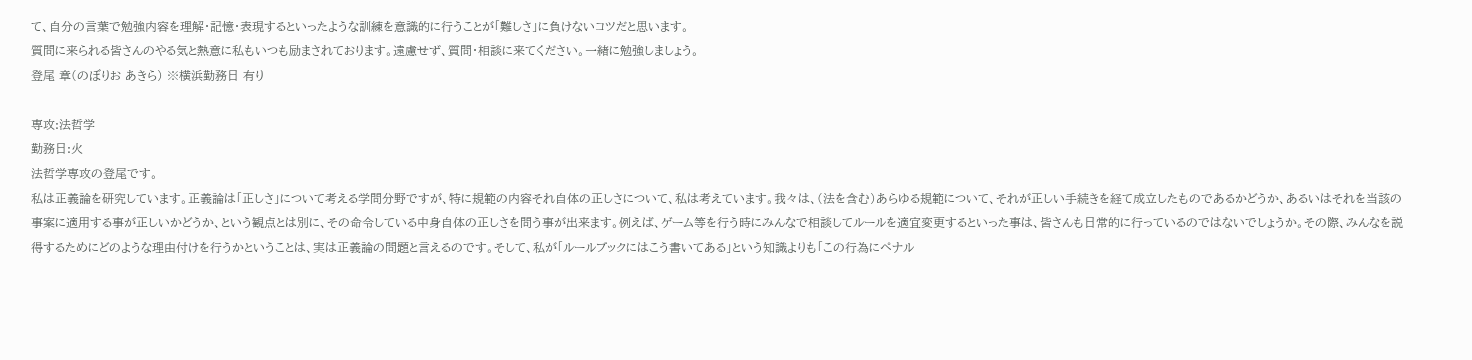て、自分の言葉で勉強内容を理解・記憶・表現するといったような訓練を意識的に行うことが「難しさ」に負けないコツだと思います。
質問に来られる皆さんのやる気と熱意に私もいつも励まされております。遠慮せず、質問・相談に来てください。一緒に勉強しましょう。
登尾 章(のぼりお あきら) ※横浜勤務日 有り

専攻:法哲学
勤務日:火
法哲学専攻の登尾です。
私は正義論を研究しています。正義論は「正しさ」について考える学問分野ですが、特に規範の内容それ自体の正しさについて、私は考えています。我々は、(法を含む)あらゆる規範について、それが正しい手続きを経て成立したものであるかどうか、あるいはそれを当該の事案に適用する事が正しいかどうか、という観点とは別に、その命令している中身自体の正しさを問う事が出来ます。例えば、ゲーム等を行う時にみんなで相談してルールを適宜変更するといった事は、皆さんも日常的に行っているのではないでしょうか。その際、みんなを説得するためにどのような理由付けを行うかということは、実は正義論の問題と言えるのです。そして、私が「ルールブックにはこう書いてある」という知識よりも「この行為にペナル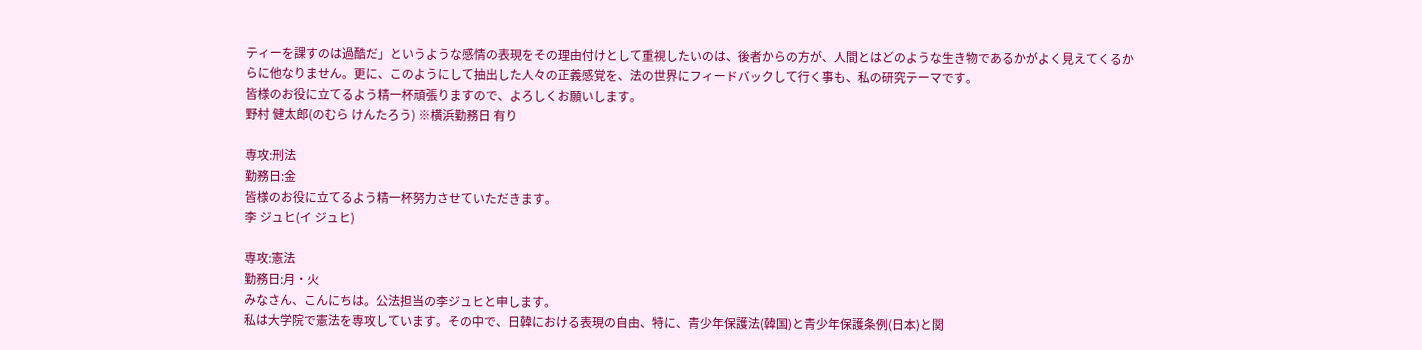ティーを課すのは過酷だ」というような感情の表現をその理由付けとして重視したいのは、後者からの方が、人間とはどのような生き物であるかがよく見えてくるからに他なりません。更に、このようにして抽出した人々の正義感覚を、法の世界にフィードバックして行く事も、私の研究テーマです。
皆様のお役に立てるよう精一杯頑張りますので、よろしくお願いします。
野村 健太郎(のむら けんたろう) ※横浜勤務日 有り

専攻:刑法
勤務日:金
皆様のお役に立てるよう精一杯努力させていただきます。
李 ジュヒ(イ ジュヒ)

専攻:憲法
勤務日:月・火
みなさん、こんにちは。公法担当の李ジュヒと申します。
私は大学院で憲法を専攻しています。その中で、日韓における表現の自由、特に、青少年保護法(韓国)と青少年保護条例(日本)と関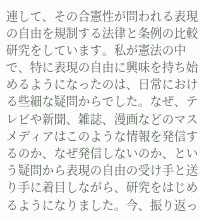連して、その合憲性が問われる表現の自由を規制する法律と条例の比較研究をしています。私が憲法の中で、特に表現の自由に興味を持ち始めるようになったのは、日常における些細な疑問からでした。なぜ、テレビや新聞、雑誌、漫画などのマスメディアはこのような情報を発信するのか、なぜ発信しないのか、という疑問から表現の自由の受け手と送り手に着目しながら、研究をはじめるようになりました。今、振り返っ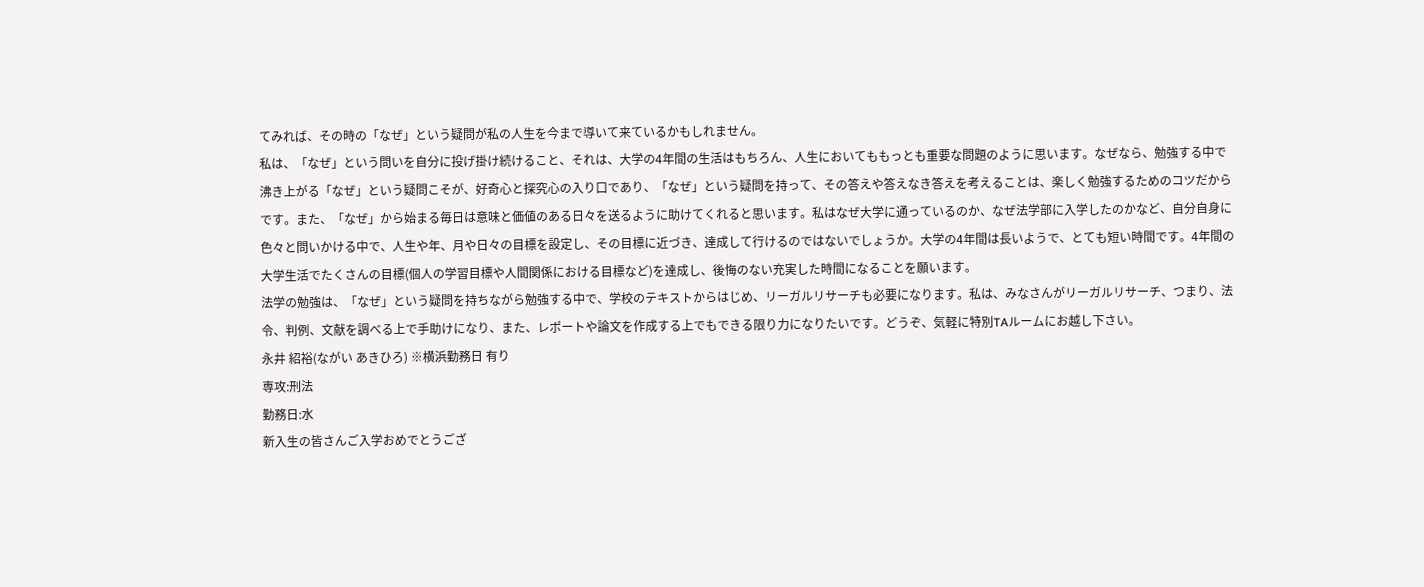てみれば、その時の「なぜ」という疑問が私の人生を今まで導いて来ているかもしれません。
私は、「なぜ」という問いを自分に投げ掛け続けること、それは、大学の4年間の生活はもちろん、人生においてももっとも重要な問題のように思います。なぜなら、勉強する中で沸き上がる「なぜ」という疑問こそが、好奇心と探究心の入り口であり、「なぜ」という疑問を持って、その答えや答えなき答えを考えることは、楽しく勉強するためのコツだからです。また、「なぜ」から始まる毎日は意味と価値のある日々を送るように助けてくれると思います。私はなぜ大学に通っているのか、なぜ法学部に入学したのかなど、自分自身に色々と問いかける中で、人生や年、月や日々の目標を設定し、その目標に近づき、達成して行けるのではないでしょうか。大学の4年間は長いようで、とても短い時間です。4年間の大学生活でたくさんの目標(個人の学習目標や人間関係における目標など)を達成し、後悔のない充実した時間になることを願います。
法学の勉強は、「なぜ」という疑問を持ちながら勉強する中で、学校のテキストからはじめ、リーガルリサーチも必要になります。私は、みなさんがリーガルリサーチ、つまり、法令、判例、文献を調べる上で手助けになり、また、レポートや論文を作成する上でもできる限り力になりたいです。どうぞ、気軽に特別TAルームにお越し下さい。
永井 紹裕(ながい あきひろ) ※横浜勤務日 有り
専攻:刑法
勤務日:水
新入生の皆さんご入学おめでとうござ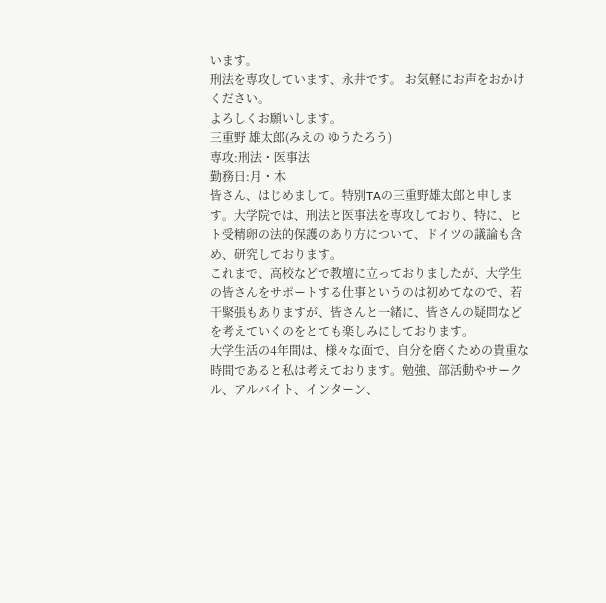います。
刑法を専攻しています、永井です。 お気軽にお声をおかけください。
よろしくお願いします。
三重野 雄太郎(みえの ゆうたろう)
専攻:刑法・医事法
勤務日:月・木
皆さん、はじめまして。特別TAの三重野雄太郎と申します。大学院では、刑法と医事法を専攻しており、特に、ヒト受精卵の法的保護のあり方について、ドイツの議論も含め、研究しております。
これまで、高校などで教壇に立っておりましたが、大学生の皆さんをサポートする仕事というのは初めてなので、若干緊張もありますが、皆さんと一緒に、皆さんの疑問などを考えていくのをとても楽しみにしております。
大学生活の4年間は、様々な面で、自分を磨くための貴重な時間であると私は考えております。勉強、部活動やサークル、アルバイト、インターン、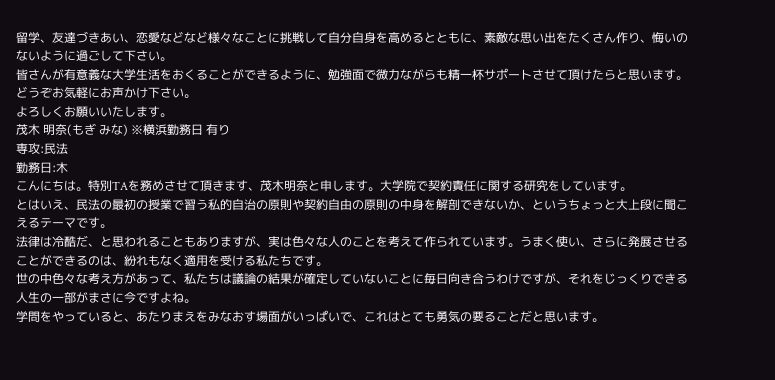留学、友達づきあい、恋愛などなど様々なことに挑戦して自分自身を高めるとともに、素敵な思い出をたくさん作り、悔いのないように過ごして下さい。
皆さんが有意義な大学生活をおくることができるように、勉強面で微力ながらも精一杯サポートさせて頂けたらと思います。どうぞお気軽にお声かけ下さい。
よろしくお願いいたします。
茂木 明奈(もぎ みな) ※横浜勤務日 有り
専攻:民法
勤務日:木
こんにちは。特別TAを務めさせて頂きます、茂木明奈と申します。大学院で契約責任に関する研究をしています。
とはいえ、民法の最初の授業で習う私的自治の原則や契約自由の原則の中身を解剖できないか、というちょっと大上段に聞こえるテーマです。
法律は冷酷だ、と思われることもありますが、実は色々な人のことを考えて作られています。うまく使い、さらに発展させることができるのは、紛れもなく適用を受ける私たちです。
世の中色々な考え方があって、私たちは議論の結果が確定していないことに毎日向き合うわけですが、それをじっくりできる人生の一部がまさに今ですよね。
学問をやっていると、あたりまえをみなおす場面がいっぱいで、これはとても勇気の要ることだと思います。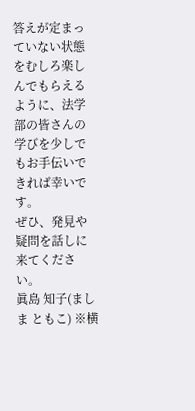答えが定まっていない状態をむしろ楽しんでもらえるように、法学部の皆さんの学びを少しでもお手伝いできれば幸いです。
ぜひ、発見や疑問を話しに来てください。
眞島 知子(ましま ともこ) ※横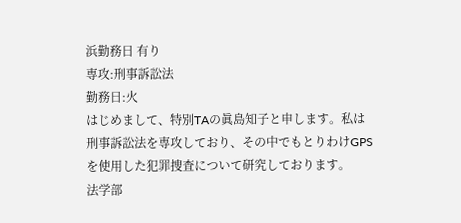浜勤務日 有り
専攻:刑事訴訟法
勤務日:火
はじめまして、特別TAの眞島知子と申します。私は刑事訴訟法を専攻しており、その中でもとりわけGPSを使用した犯罪捜査について研究しております。
法学部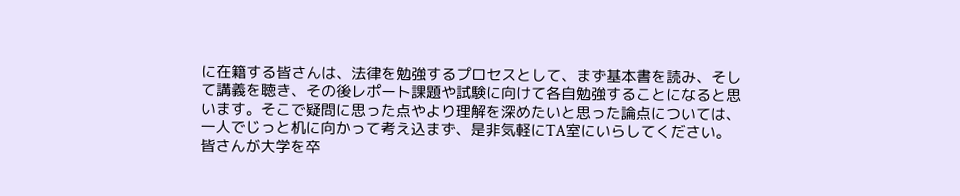に在籍する皆さんは、法律を勉強するプロセスとして、まず基本書を読み、そして講義を聴き、その後レポート課題や試験に向けて各自勉強することになると思います。そこで疑問に思った点やより理解を深めたいと思った論点については、一人でじっと机に向かって考え込まず、是非気軽にTA室にいらしてください。
皆さんが大学を卒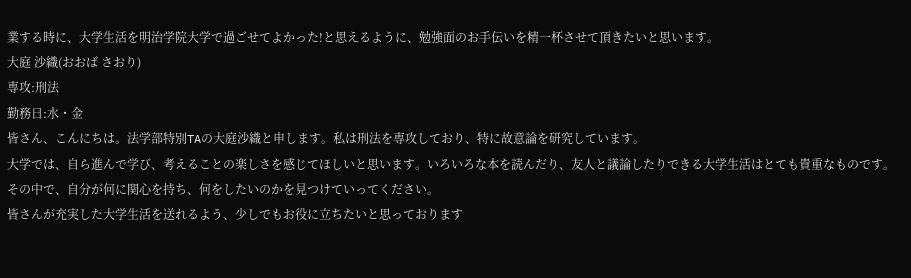業する時に、大学生活を明治学院大学で過ごせてよかった!と思えるように、勉強面のお手伝いを精一杯させて頂きたいと思います。
大庭 沙織(おおば さおり)
専攻:刑法
勤務日:水・金
皆さん、こんにちは。法学部特別TAの大庭沙織と申します。私は刑法を専攻しており、特に故意論を研究しています。
大学では、自ら進んで学び、考えることの楽しさを感じてほしいと思います。いろいろな本を読んだり、友人と議論したりできる大学生活はとても貴重なものです。その中で、自分が何に関心を持ち、何をしたいのかを見つけていってください。
皆さんが充実した大学生活を送れるよう、少しでもお役に立ちたいと思っております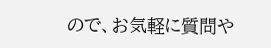ので、お気軽に質問や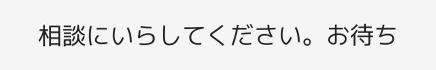相談にいらしてください。お待ち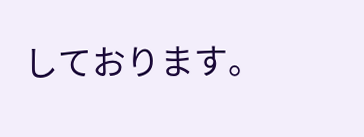しております。